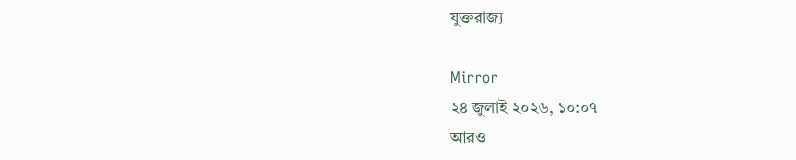যুক্তরাজ্য

Mirror
২৪ জুলাই ২০২৬, ১০:০৭
আরও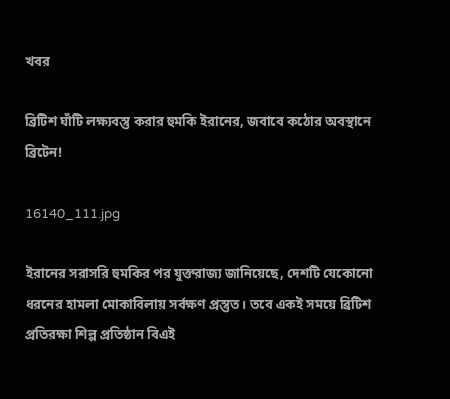খবর

ব্রিটিশ ঘাঁটি লক্ষ্যবস্তু করার হুমকি ইরানের, জবাবে কঠোর অবস্থানে ব্রিটেন!

16140_111.jpg

ইরানের সরাসরি হুমকির পর যুক্তরাজ্য জানিয়েছে, দেশটি যেকোনো ধরনের হামলা মোকাবিলায় সর্বক্ষণ প্রস্তুত। তবে একই সময়ে ব্রিটিশ প্রতিরক্ষা শিল্প প্রতিষ্ঠান বিএই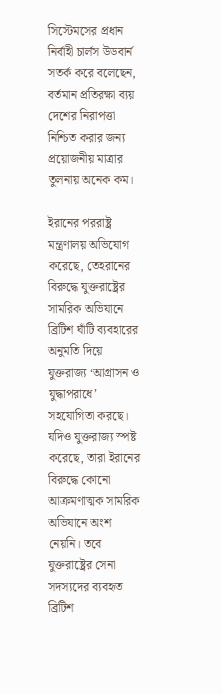সিস্টেমসের প্রধান নির্বাহী চার্লস উডবার্ন সতর্ক করে বলেছেন, বর্তমান প্রতিরক্ষা ব্যয় দেশের নিরাপত্তা নিশ্চিত করার জন্য প্রয়োজনীয় মাত্রার তুলনায় অনেক কম।

ইরানের পররাষ্ট্র মন্ত্রণালয় অভিযোগ করেছে, তেহরানের বিরুদ্ধে যুক্তরাষ্ট্রের সামরিক অভিযানে ব্রিটিশ ঘাঁটি ব্যবহারের অনুমতি দিয়ে যুক্তরাজ্য ‘আগ্রাসন ও যুদ্ধাপরাধে’ সহযোগিতা করছে। যদিও যুক্তরাজ্য স্পষ্ট করেছে, তারা ইরানের বিরুদ্ধে কোনো আক্রমণাত্মক সামরিক অভিযানে অংশ নেয়নি। তবে যুক্তরাষ্ট্রের সেনা সদস্যদের ব্যবহৃত ব্রিটিশ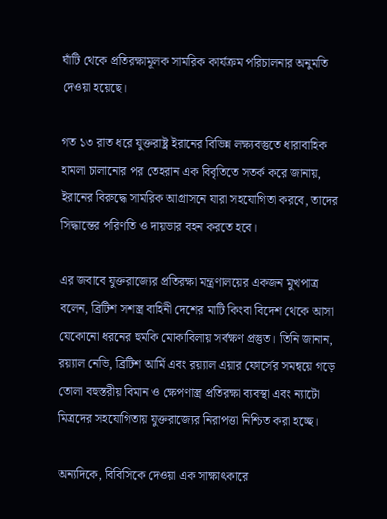ঘাঁটি থেকে প্রতিরক্ষামূলক সামরিক কার্যক্রম পরিচালনার অনুমতি দেওয়া হয়েছে।

গত ১৩ রাত ধরে যুক্তরাষ্ট্র ইরানের বিভিন্ন লক্ষ্যবস্তুতে ধারাবাহিক হামলা চালানোর পর তেহরান এক বিবৃতিতে সতর্ক করে জানায়, ইরানের বিরুদ্ধে সামরিক আগ্রাসনে যারা সহযোগিতা করবে, তাদের সিদ্ধান্তের পরিণতি ও দায়ভার বহন করতে হবে।

এর জবাবে যুক্তরাজ্যের প্রতিরক্ষা মন্ত্রণালয়ের একজন মুখপাত্র বলেন, ব্রিটিশ সশস্ত্র বাহিনী দেশের মাটি কিংবা বিদেশ থেকে আসা যেকোনো ধরনের হুমকি মোকাবিলায় সর্বক্ষণ প্রস্তুত। তিনি জানান, রয়্যাল নেভি, ব্রিটিশ আর্মি এবং রয়্যাল এয়ার ফোর্সের সমন্বয়ে গড়ে তোলা বহুস্তরীয় বিমান ও ক্ষেপণাস্ত্র প্রতিরক্ষা ব্যবস্থা এবং ন্যাটো মিত্রদের সহযোগিতায় যুক্তরাজ্যের নিরাপত্তা নিশ্চিত করা হচ্ছে।

অন্যদিকে, বিবিসিকে দেওয়া এক সাক্ষাৎকারে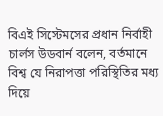বিএই সিস্টেমসের প্রধান নির্বাহী চার্লস উডবার্ন বলেন, বর্তমানে বিশ্ব যে নিরাপত্তা পরিস্থিতির মধ্য দিয়ে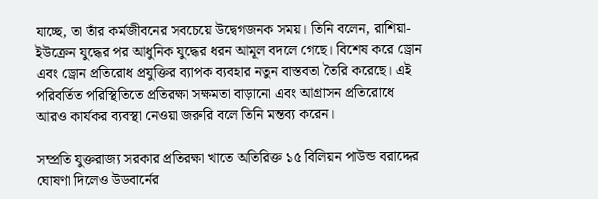যাচ্ছে, তা তাঁর কর্মজীবনের সবচেয়ে উদ্বেগজনক সময়। তিনি বলেন, রাশিয়া-ইউক্রেন যুদ্ধের পর আধুনিক যুদ্ধের ধরন আমূল বদলে গেছে। বিশেষ করে ড্রোন এবং ড্রোন প্রতিরোধ প্রযুক্তির ব্যাপক ব্যবহার নতুন বাস্তবতা তৈরি করেছে। এই পরিবর্তিত পরিস্থিতিতে প্রতিরক্ষা সক্ষমতা বাড়ানো এবং আগ্রাসন প্রতিরোধে আরও কার্যকর ব্যবস্থা নেওয়া জরুরি বলে তিনি মন্তব্য করেন।

সম্প্রতি যুক্তরাজ্য সরকার প্রতিরক্ষা খাতে অতিরিক্ত ১৫ বিলিয়ন পাউন্ড বরাদ্দের ঘোষণা দিলেও উডবার্নের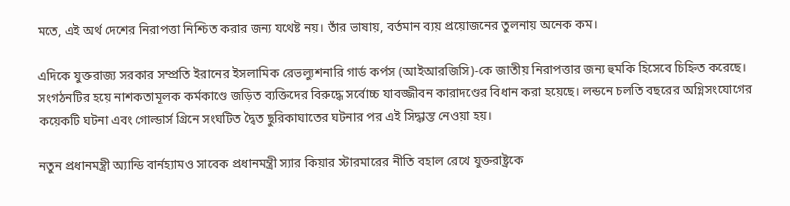মতে, এই অর্থ দেশের নিরাপত্তা নিশ্চিত করার জন্য যথেষ্ট নয়। তাঁর ভাষায়, বর্তমান ব্যয় প্রয়োজনের তুলনায় অনেক কম।

এদিকে যুক্তরাজ্য সরকার সম্প্রতি ইরানের ইসলামিক রেভল্যুশনারি গার্ড কর্পস (আইআরজিসি)-কে জাতীয় নিরাপত্তার জন্য হুমকি হিসেবে চিহ্নিত করেছে। সংগঠনটির হয়ে নাশকতামূলক কর্মকাণ্ডে জড়িত ব্যক্তিদের বিরুদ্ধে সর্বোচ্চ যাবজ্জীবন কারাদণ্ডের বিধান করা হয়েছে। লন্ডনে চলতি বছরের অগ্নিসংযোগের কয়েকটি ঘটনা এবং গোল্ডার্স গ্রিনে সংঘটিত দ্বৈত ছুরিকাঘাতের ঘটনার পর এই সিদ্ধান্ত নেওয়া হয়।

নতুন প্রধানমন্ত্রী অ্যান্ডি বার্নহ্যামও সাবেক প্রধানমন্ত্রী স্যার কিয়ার স্টারমারের নীতি বহাল রেখে যুক্তরাষ্ট্রকে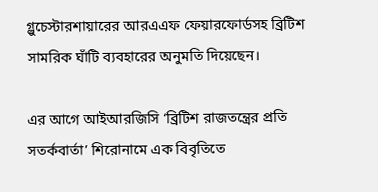গ্লুচেস্টারশায়ারের আরএএফ ফেয়ারফোর্ডসহ ব্রিটিশ সামরিক ঘাঁটি ব্যবহারের অনুমতি দিয়েছেন।

এর আগে আইআরজিসি ‘ব্রিটিশ রাজতন্ত্রের প্রতি সতর্কবার্তা’ শিরোনামে এক বিবৃতিতে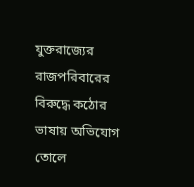যুক্তরাজ্যের রাজপরিবারের বিরুদ্ধে কঠোর ভাষায় অভিযোগ তোলে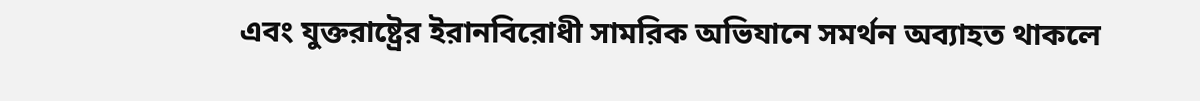এবং যুক্তরাষ্ট্রের ইরানবিরোধী সামরিক অভিযানে সমর্থন অব্যাহত থাকলে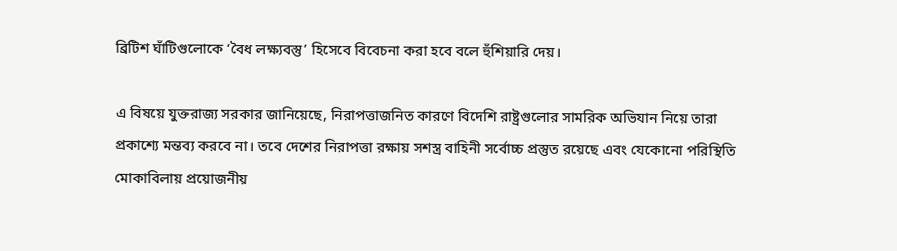ব্রিটিশ ঘাঁটিগুলোকে ‘বৈধ লক্ষ্যবস্তু’ হিসেবে বিবেচনা করা হবে বলে হুঁশিয়ারি দেয়।

এ বিষয়ে যুক্তরাজ্য সরকার জানিয়েছে, নিরাপত্তাজনিত কারণে বিদেশি রাষ্ট্রগুলোর সামরিক অভিযান নিয়ে তারা প্রকাশ্যে মন্তব্য করবে না। তবে দেশের নিরাপত্তা রক্ষায় সশস্ত্র বাহিনী সর্বোচ্চ প্রস্তুত রয়েছে এবং যেকোনো পরিস্থিতি মোকাবিলায় প্রয়োজনীয়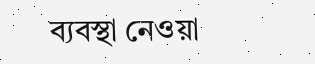ব্যবস্থা নেওয়া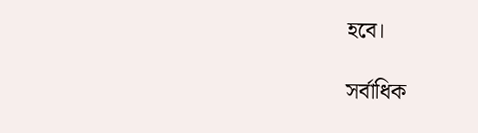হবে।

সর্বাধিক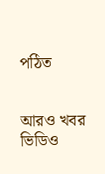পঠিত


আরও খবর
ভিডিও